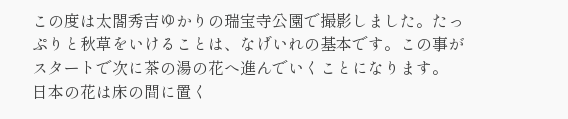この度は太閤秀吉ゆかりの瑞宝寺公園で撮影しました。たっぷりと秋草をいけることは、なげいれの基本です。この事がスタートで次に茶の湯の花へ進んでいくことになります。
日本の花は床の間に置く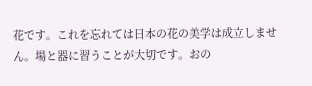花です。これを忘れては日本の花の美学は成立しません。場と器に習うことが大切です。おの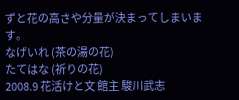ずと花の高さや分量が決まってしまいます。
なげいれ (茶の湯の花)
たてはな (祈りの花)
2008.9 花活けと文 館主 駿川武志